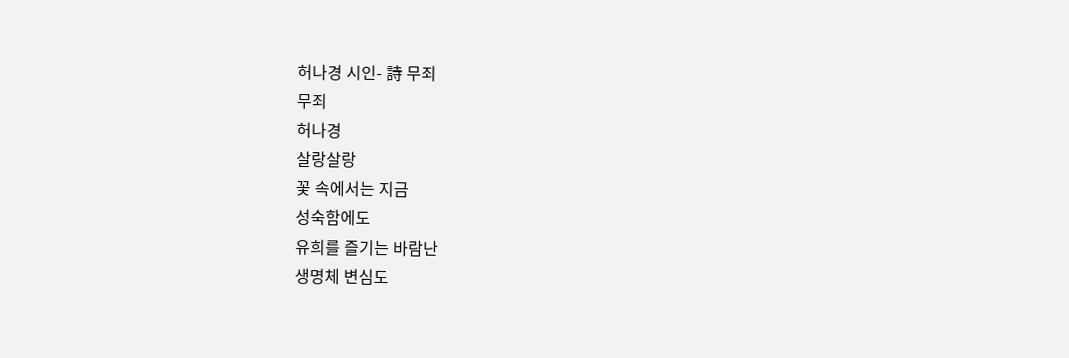허나경 시인- 詩 무죄
무죄
허나경
살랑살랑
꽃 속에서는 지금
성숙함에도
유희를 즐기는 바람난
생명체 변심도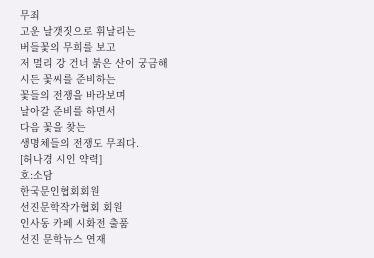무죄
고운 날갯짓으로 휘날리는
버들꽃의 무희를 보고
저 멀리 강 건너 붉은 산이 궁금해
시든 꽃씨를 준비하는
꽃들의 전쟁을 바라보며
날아갈 준비를 하면서
다음 꽃을 찾는
생명체들의 전쟁도 무죄다.
[허나경 시인 약력]
호:소담
한국문인협회회원
선진문학작가협회 회원
인사동 카페 시화전 출품
선진 문학뉴스 연재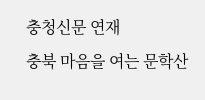충청신문 연재
충북 마음을 여는 문학산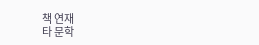책 연재
타 문학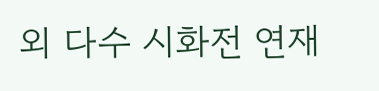외 다수 시화전 연재